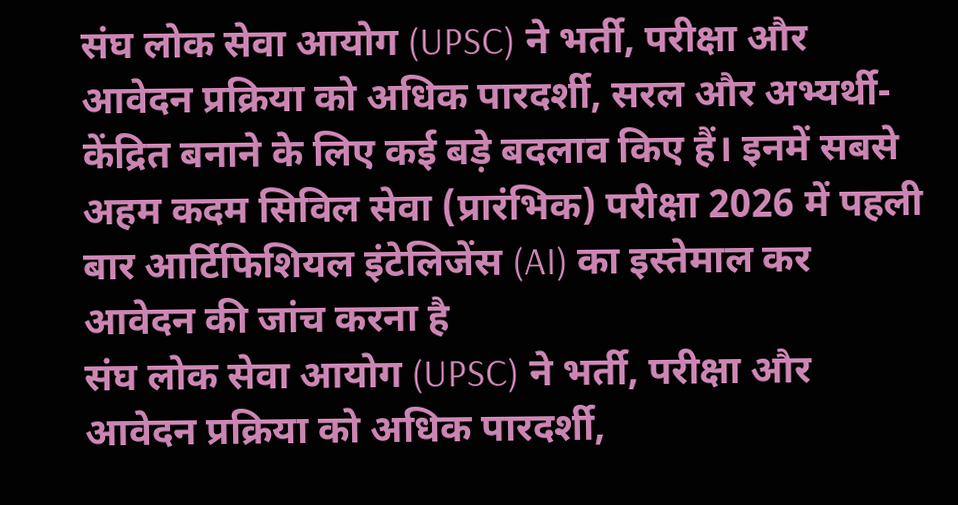संघ लोक सेवा आयोग (UPSC) ने भर्ती, परीक्षा और आवेदन प्रक्रिया को अधिक पारदर्शी, सरल और अभ्यर्थी-केंद्रित बनाने के लिए कई बड़े बदलाव किए हैं। इनमें सबसे अहम कदम सिविल सेवा (प्रारंभिक) परीक्षा 2026 में पहली बार आर्टिफिशियल इंटेलिजेंस (AI) का इस्तेमाल कर आवेदन की जांच करना है
संघ लोक सेवा आयोग (UPSC) ने भर्ती, परीक्षा और आवेदन प्रक्रिया को अधिक पारदर्शी,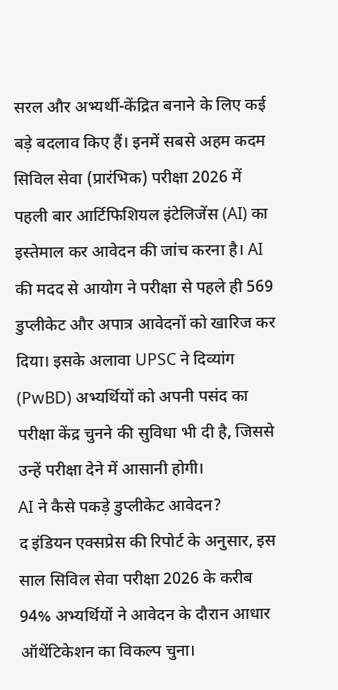सरल और अभ्यर्थी-केंद्रित बनाने के लिए कई बड़े बदलाव किए हैं। इनमें सबसे अहम कदम सिविल सेवा (प्रारंभिक) परीक्षा 2026 में पहली बार आर्टिफिशियल इंटेलिजेंस (AI) का इस्तेमाल कर आवेदन की जांच करना है। AI की मदद से आयोग ने परीक्षा से पहले ही 569 डुप्लीकेट और अपात्र आवेदनों को खारिज कर दिया। इसके अलावा UPSC ने दिव्यांग (PwBD) अभ्यर्थियों को अपनी पसंद का परीक्षा केंद्र चुनने की सुविधा भी दी है, जिससे उन्हें परीक्षा देने में आसानी होगी।
AI ने कैसे पकड़े डुप्लीकेट आवेदन?
द इंडियन एक्सप्रेस की रिपोर्ट के अनुसार, इस साल सिविल सेवा परीक्षा 2026 के करीब 94% अभ्यर्थियों ने आवेदन के दौरान आधार ऑथेंटिकेशन का विकल्प चुना।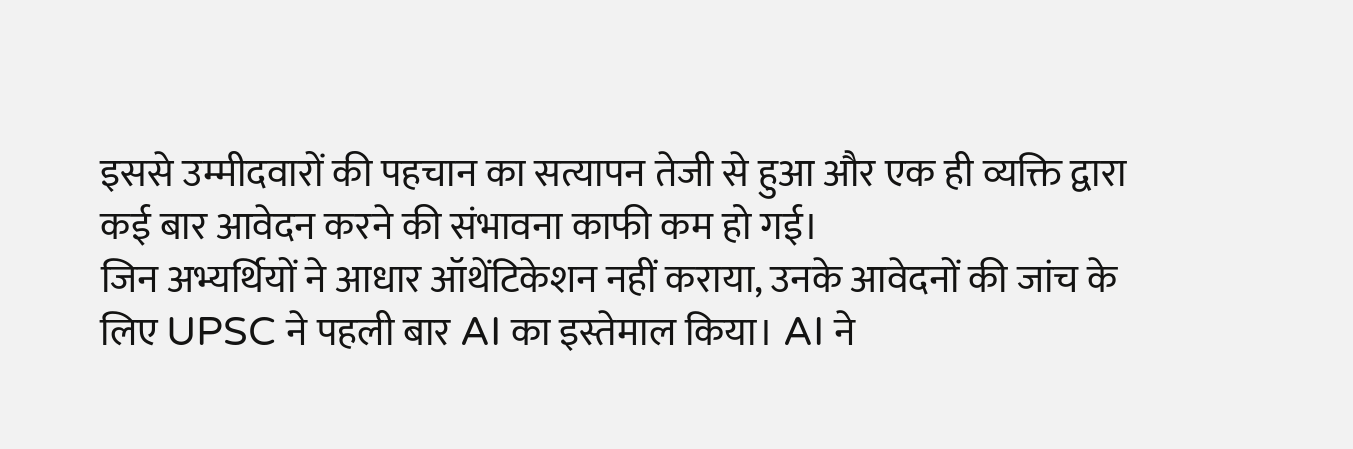इससे उम्मीदवारों की पहचान का सत्यापन तेजी से हुआ और एक ही व्यक्ति द्वारा कई बार आवेदन करने की संभावना काफी कम हो गई।
जिन अभ्यर्थियों ने आधार ऑथेंटिकेशन नहीं कराया, उनके आवेदनों की जांच के लिए UPSC ने पहली बार AI का इस्तेमाल किया। AI ने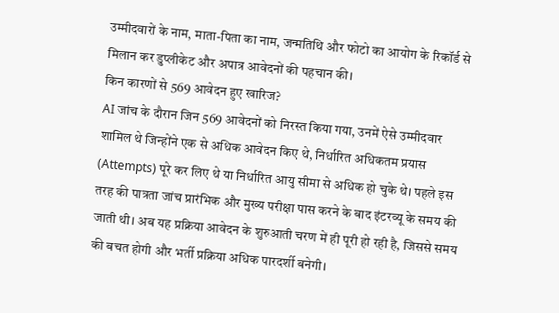उम्मीदवारों के नाम, माता-पिता का नाम, जन्मतिथि और फोटो का आयोग के रिकॉर्ड से मिलान कर डुप्लीकेट और अपात्र आवेदनों की पहचान की।
किन कारणों से 569 आवेदन हुए खारिज?
AI जांच के दौरान जिन 569 आवेदनों को निरस्त किया गया, उनमें ऐसे उम्मीदवार शामिल थे जिन्होंने एक से अधिक आवेदन किए थे, निर्धारित अधिकतम प्रयास (Attempts) पूरे कर लिए थे या निर्धारित आयु सीमा से अधिक हो चुके थे। पहले इस तरह की पात्रता जांच प्रारंभिक और मुख्य परीक्षा पास करने के बाद इंटरव्यू के समय की जाती थी। अब यह प्रक्रिया आवेदन के शुरुआती चरण में ही पूरी हो रही है, जिससे समय की बचत होगी और भर्ती प्रक्रिया अधिक पारदर्शी बनेगी।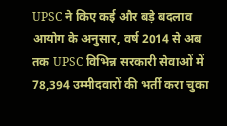UPSC ने किए कई और बड़े बदलाव
आयोग के अनुसार, वर्ष 2014 से अब तक UPSC विभिन्न सरकारी सेवाओं में 78,394 उम्मीदवारों की भर्ती करा चुका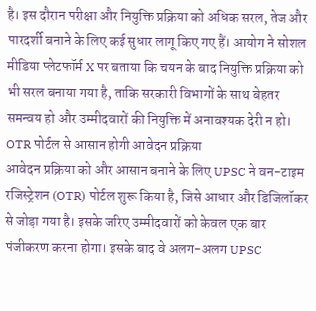है। इस दौरान परीक्षा और नियुक्ति प्रक्रिया को अधिक सरल, तेज और पारदर्शी बनाने के लिए कई सुधार लागू किए गए हैं। आयोग ने सोशल मीडिया प्लेटफॉर्म X पर बताया कि चयन के बाद नियुक्ति प्रक्रिया को भी सरल बनाया गया है, ताकि सरकारी विभागों के साथ बेहतर समन्वय हो और उम्मीदवारों की नियुक्ति में अनावश्यक देरी न हो।
OTR पोर्टल से आसान होगी आवेदन प्रक्रिया
आवेदन प्रक्रिया को और आसान बनाने के लिए UPSC ने वन-टाइम रजिस्ट्रेशन (OTR) पोर्टल शुरू किया है, जिसे आधार और डिजिलॉकर से जोड़ा गया है। इसके जरिए उम्मीदवारों को केवल एक बार पंजीकरण करना होगा। इसके बाद वे अलग-अलग UPSC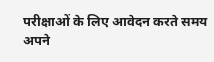परीक्षाओं के लिए आवेदन करते समय अपने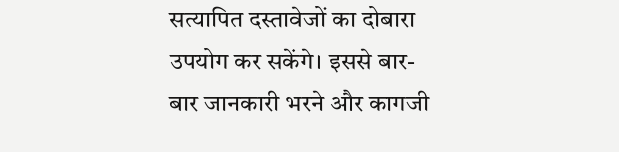सत्यापित दस्तावेजों का दोबारा उपयोग कर सकेंगे। इससे बार-बार जानकारी भरने और कागजी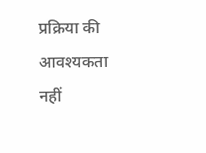प्रक्रिया की आवश्यकता नहीं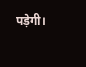पड़ेगी।